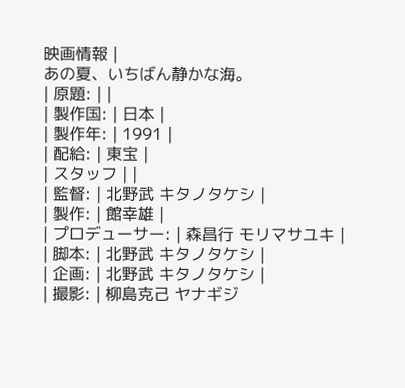映画情報 |
あの夏、いちばん静かな海。
| 原題: | |
| 製作国: | 日本 |
| 製作年: | 1991 |
| 配給: | 東宝 |
| スタッフ | |
| 監督: | 北野武 キタノタケシ |
| 製作: | 館幸雄 |
| プロデューサー: | 森昌行 モリマサユキ |
| 脚本: | 北野武 キタノタケシ |
| 企画: | 北野武 キタノタケシ |
| 撮影: | 柳島克己 ヤナギジ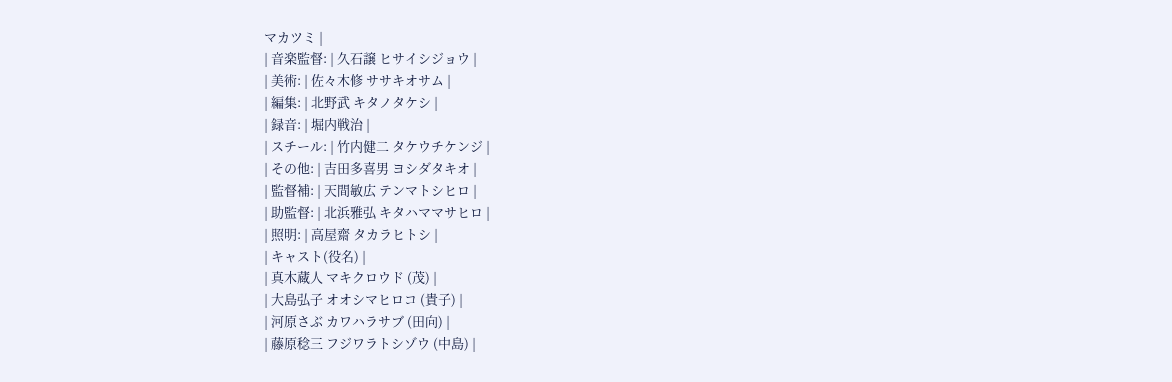マカツミ |
| 音楽監督: | 久石譲 ヒサイシジョウ |
| 美術: | 佐々木修 ササキオサム |
| 編集: | 北野武 キタノタケシ |
| 録音: | 堀内戦治 |
| スチール: | 竹内健二 タケウチケンジ |
| その他: | 吉田多喜男 ヨシダタキオ |
| 監督補: | 天間敏広 テンマトシヒロ |
| 助監督: | 北浜雅弘 キタハママサヒロ |
| 照明: | 高屋齋 タカラヒトシ |
| キャスト(役名) |
| 真木蔵人 マキクロウド (茂) |
| 大島弘子 オオシマヒロコ (貴子) |
| 河原さぶ カワハラサブ (田向) |
| 藤原稔三 フジワラトシゾウ (中島) |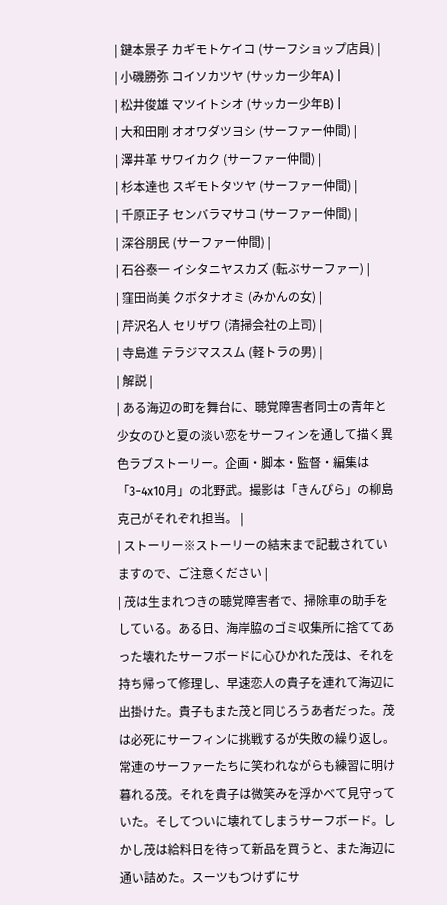| 鍵本景子 カギモトケイコ (サーフショップ店員) |
| 小磯勝弥 コイソカツヤ (サッカー少年A) |
| 松井俊雄 マツイトシオ (サッカー少年B) |
| 大和田剛 オオワダツヨシ (サーファー仲間) |
| 澤井革 サワイカク (サーファー仲間) |
| 杉本達也 スギモトタツヤ (サーファー仲間) |
| 千原正子 センバラマサコ (サーファー仲間) |
| 深谷朋民 (サーファー仲間) |
| 石谷泰一 イシタニヤスカズ (転ぶサーファー) |
| 窪田尚美 クボタナオミ (みかんの女) |
| 芹沢名人 セリザワ (清掃会社の上司) |
| 寺島進 テラジマススム (軽トラの男) |
| 解説 |
| ある海辺の町を舞台に、聴覚障害者同士の青年と少女のひと夏の淡い恋をサーフィンを通して描く異色ラブストーリー。企画・脚本・監督・編集は「3−4x10月」の北野武。撮影は「きんぴら」の柳島克己がそれぞれ担当。 |
| ストーリー※ストーリーの結末まで記載されていますので、ご注意ください |
| 茂は生まれつきの聴覚障害者で、掃除車の助手をしている。ある日、海岸脇のゴミ収集所に捨ててあった壊れたサーフボードに心ひかれた茂は、それを持ち帰って修理し、早速恋人の貴子を連れて海辺に出掛けた。貴子もまた茂と同じろうあ者だった。茂は必死にサーフィンに挑戦するが失敗の繰り返し。常連のサーファーたちに笑われながらも練習に明け暮れる茂。それを貴子は微笑みを浮かべて見守っていた。そしてついに壊れてしまうサーフボード。しかし茂は給料日を待って新品を買うと、また海辺に通い詰めた。スーツもつけずにサ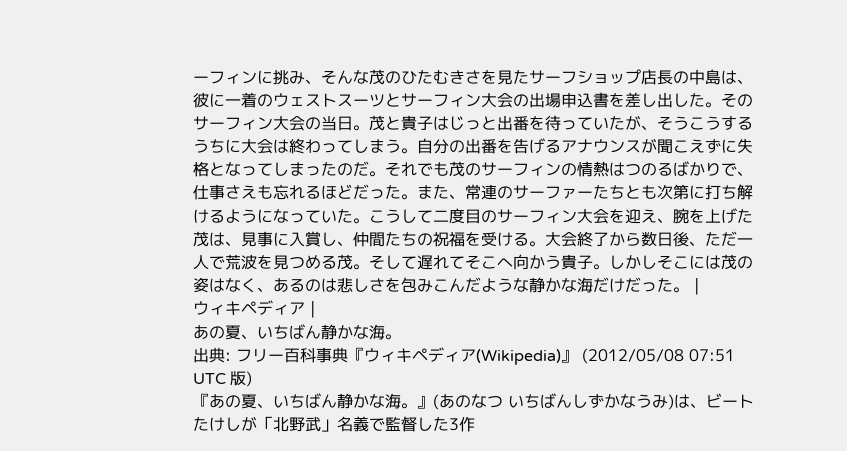ーフィンに挑み、そんな茂のひたむきさを見たサーフショップ店長の中島は、彼に一着のウェストスーツとサーフィン大会の出場申込書を差し出した。そのサーフィン大会の当日。茂と貴子はじっと出番を待っていたが、そうこうするうちに大会は終わってしまう。自分の出番を告げるアナウンスが聞こえずに失格となってしまったのだ。それでも茂のサーフィンの情熱はつのるばかりで、仕事さえも忘れるほどだった。また、常連のサーファーたちとも次第に打ち解けるようになっていた。こうして二度目のサーフィン大会を迎え、腕を上げた茂は、見事に入賞し、仲間たちの祝福を受ける。大会終了から数日後、ただ一人で荒波を見つめる茂。そして遅れてそこへ向かう貴子。しかしそこには茂の姿はなく、あるのは悲しさを包みこんだような静かな海だけだった。 |
ウィキペディア |
あの夏、いちばん静かな海。
出典: フリー百科事典『ウィキペディア(Wikipedia)』 (2012/05/08 07:51 UTC 版)
『あの夏、いちばん静かな海。』(あのなつ いちばんしずかなうみ)は、ビートたけしが「北野武」名義で監督した3作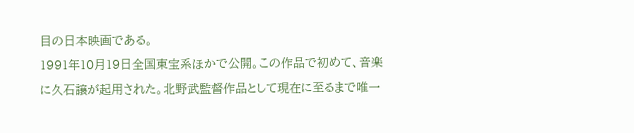目の日本映画である。
1991年10月19日全国東宝系ほかで公開。この作品で初めて、音楽に久石譲が起用された。北野武監督作品として現在に至るまで唯一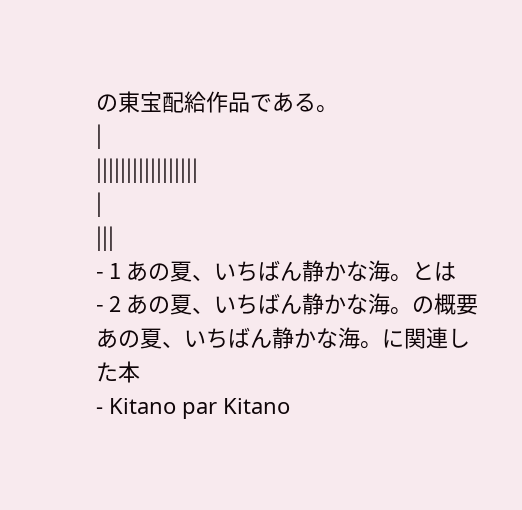の東宝配給作品である。
|
|||||||||||||||||
|
|||
- 1 あの夏、いちばん静かな海。とは
- 2 あの夏、いちばん静かな海。の概要
あの夏、いちばん静かな海。に関連した本
- Kitano par Kitano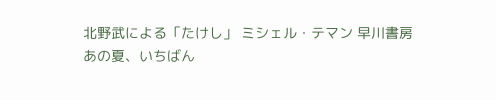北野武による「たけし」 ミシェル・テマン 早川書房
あの夏、いちばん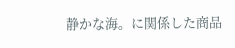静かな海。に関係した商品